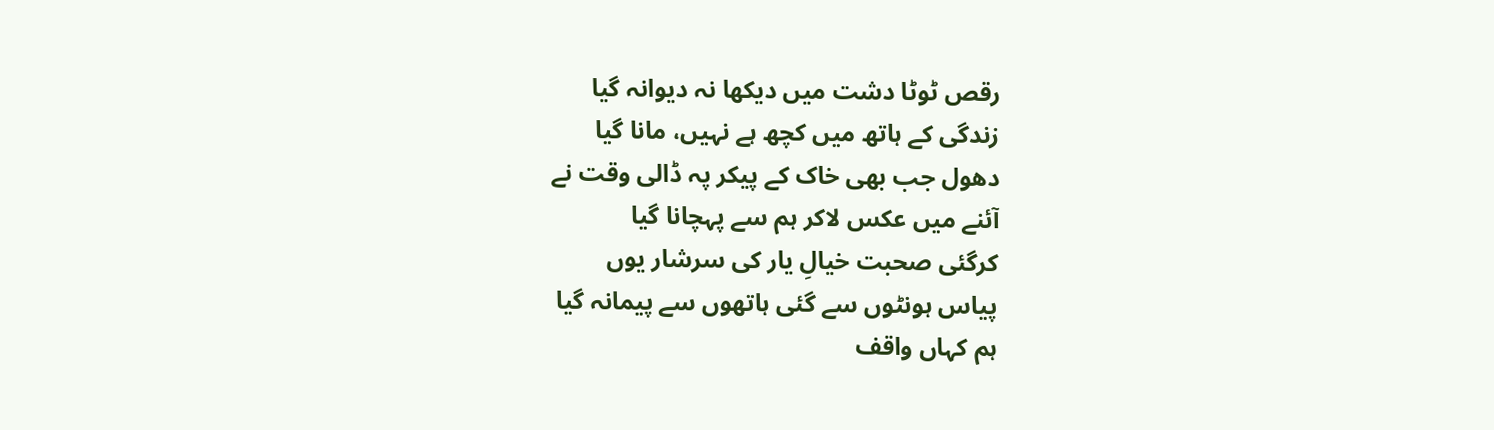رقص ٹوٹا دشت میں دیکھا نہ دیوانہ گیا
زندگی کے ہاتھ میں کچھ ہے نہیں، مانا گیا
دھول جب بھی خاک کے پیکر پہ ڈالی وقت نے
آئنے میں عکس لاکر ہم سے پہچانا گیا
کرگئی صحبت خیالِ یار کی سرشار یوں
پیاس ہونٹوں سے گئی ہاتھوں سے پیمانہ گیا
ہم کہاں واقف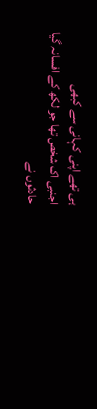ہی تھے اپنی کہانی سے کبھی
اجنبی اک شخص تھا جو لکھ کے افسانہ گیا
حادثوں نے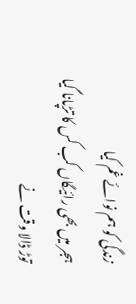زندگی کو ہم نوائے غم کیا
ہجر میں بھی رائیگاں کب کس کا تڑپانا گیا
توڑ ڈالا وقت نے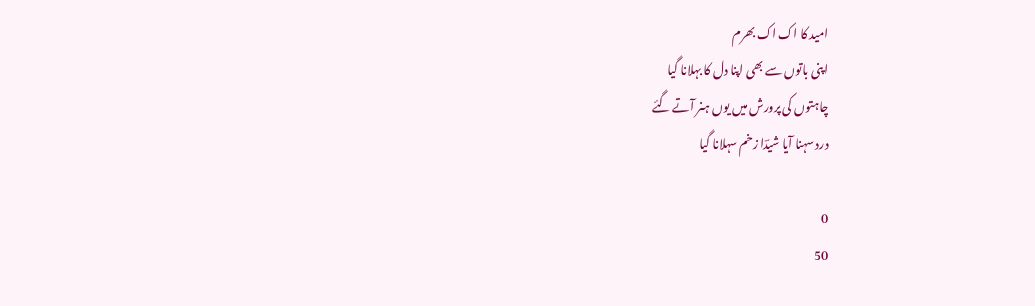امید کا اک اک بھرم
اپنی باتوں سے بھی اپنا دل کا بہلانا گیا
چاہتوں کی پرورش میں یوں ہنر آتے گئے
درد سہنا آیا شیدؔا زخم سہلانا گیا

0
50